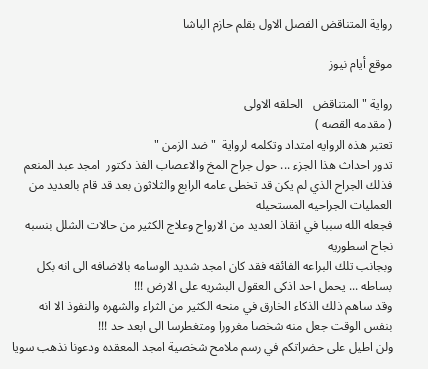رواية المتناقض الفصل الاول بقلم حازم الباشا

موقع أيام نيوز

رواية " المتناقض   الحلقه الاولى
( مقدمه القصه )
تعتبر هذه الروايه امتداد وتكلمه لرواية  "ضد الزمن "
تدور احداث هذا الجزء ... حول جراح المخ والاعصاب الفذ دكتور  امجد عبد المنعم
فذلك الجراح الذي لم يكن قد تخطى عامه الرابع والثلاثون بعد قد قام بالعديد من العمليات الجراحيه المستحيله
فجعله الله سببا في انقاذ العديد من الارواح وعلاج الكثير من حالات الشلل بنسبه نجاح اسطوريه
وبجانب تلك البراعه الفائقه فقد كان امجد شديد الوسامه بالاضافه الى انه بكل بساطه ... يحمل احد اذكى العقول البشريه على الارض !!!
وقد ساهم ذلك الذكاء الخارق في منحه الكثير من الثراء والشهره والنفوذ الا انه بنفس الوقت جعل منه شخصا مغرورا ومتغطرسا الى ابعد حد !!!
ولن اطيل على حضراتكم في رسم ملامح شخصية امجد المعقده ودعونا نذهب سويا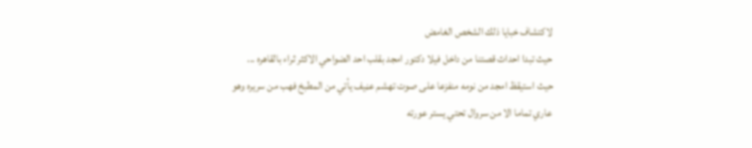لاكتشاف خبايا ذلك الشخص الغامض
حيث تبدا احداث قصتنا من داخل فيلا دكتور امجد بقلب احد الضواحي الاكثر ثراء بالقاهره ...
حيث استيقظ امجد من نومه منفزعا على صوت تهشم عڼيف يأتي من المطبخ فهب من سريره وهو عاري تماما الا من سروال تحتي يستر عورته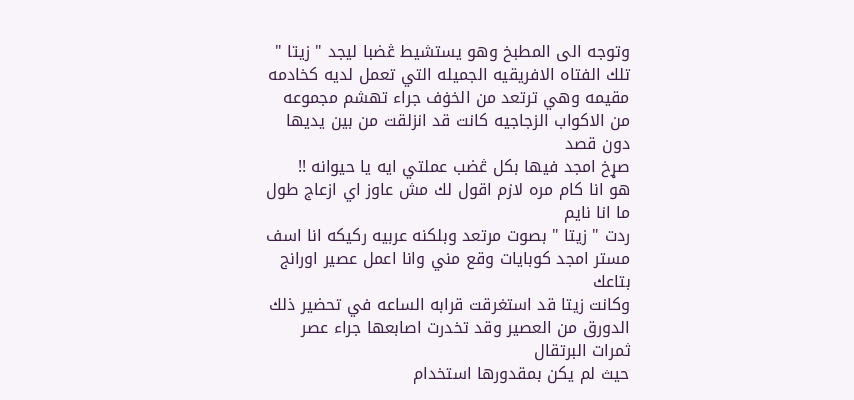وتوجه الى المطبخ وهو يستشيط ڠضبا ليجد " زيتا " تلك الفتاه الافريقيه الجميله التي تعمل لديه كخادمه مقيمه وهي ترتعد من الخۏف جراء تهشم مجموعه من الاكواب الزجاجيه كانت قد انزلقت من بين يديها دون قصد
صړخ امجد فيها بكل ڠضب عملتي ايه يا حيوانه !!
هو انا كام مره لازم اقول لك مش عاوز اي ازعاج طول ما انا نايم
ردت " زيتا " بصوت مرتعد وبلكنه عربيه ركيكه انا اسف مستر امجد كوبايات وقع مني وانا اعمل عصير اورانج بتاعك
وكانت زيتا قد استغرقت قرابه الساعه في تحضير ذلك الدورق من العصير وقد تخدرت اصابعها جراء عصر ثمرات البرتقال
حيث لم يكن بمقدورها استخدام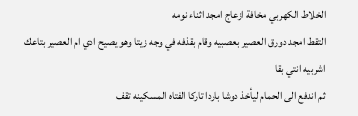الخلاط الكهربي مخافة ازعاج امجد اثناء نومه
التقط امجد دورق العصير بعصبيه وقام بقذفه في وجه زيتا وهو يصيح ادي ام العصير بتاعك اشربيه انتي بقا
ثم اندفع الى الحمام ليأخذ دوشا باردا تاركا الفتاه المسكينه تقف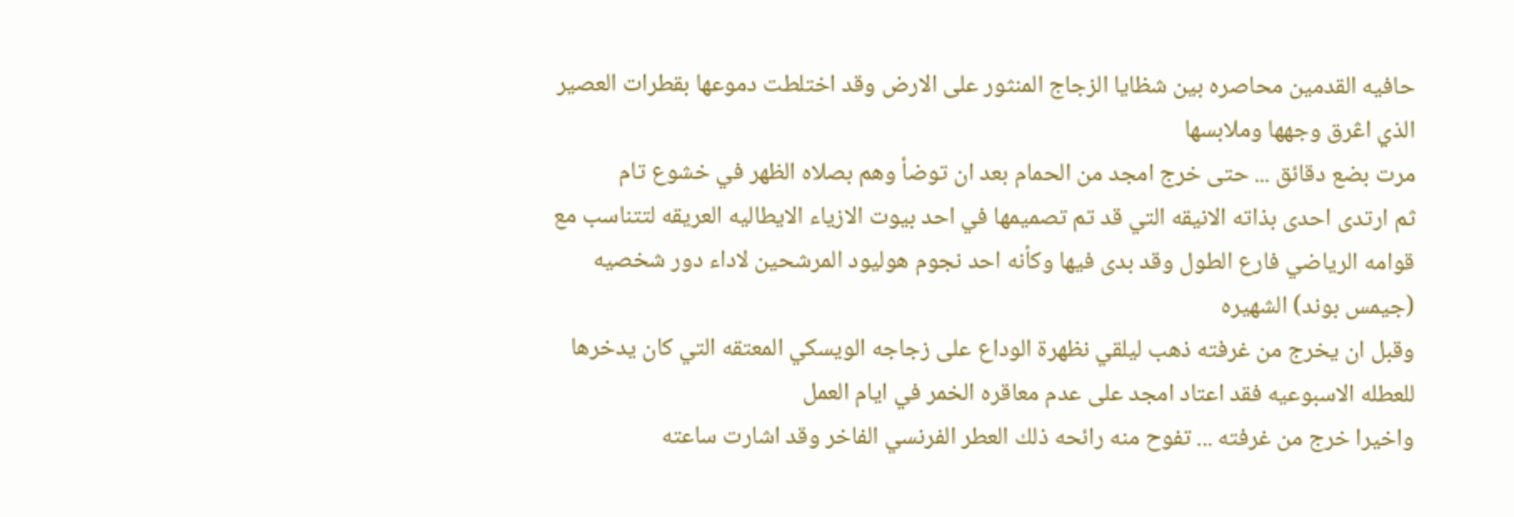حافيه القدمين محاصره بين شظايا الزجاج المنثور على الارض وقد اختلطت دموعها بقطرات العصير الذي اڠرق وجهها وملابسها
مرت بضع دقائق ... حتى خرج امجد من الحمام بعد ان توضأ وهم بصلاه الظهر في خشوع تام
ثم ارتدى احدى بذاته الانيقه التي قد تم تصميمها في احد بيوت الازياء الايطاليه العريقه لتتناسب مع قوامه الرياضي فارع الطول وقد بدى فيها وكأنه احد نجوم هوليود المرشحين لاداء دور شخصيه (جيمس بوند) الشهيره
وقبل ان يخرج من غرفته ذهب ليلقي نظهرة الوداع على زجاجه الويسكي المعتقه التي كان يدخرها للعطله الاسبوعيه فقد اعتاد امجد على عدم معاقره الخمر في ايام العمل
واخيرا خرج من غرفته ... تفوح منه رائحه ذلك العطر الفرنسي الفاخر وقد اشارت ساعته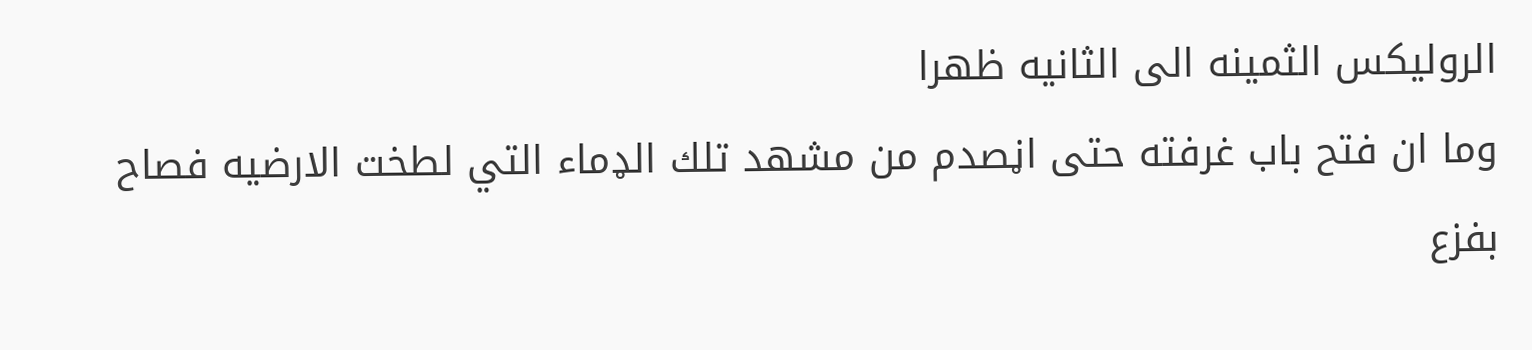الروليكس الثمينه الى الثانيه ظهرا
وما ان فتح باب غرفته حتى اڼصدم من مشهد تلك الډماء التي لطخت الارضيه فصاح بفزع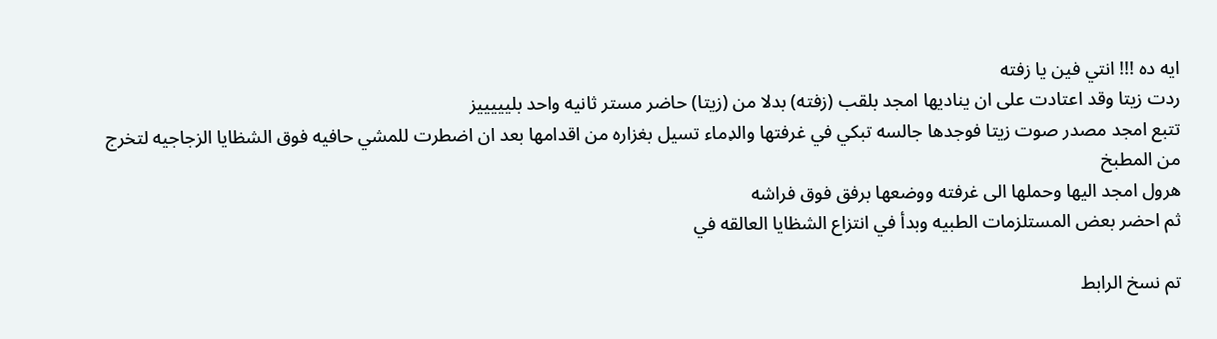ايه ده !!! انتي فين يا زفته
ردت زيتا وقد اعتادت على ان يناديها امجد بلقب (زفته) بدلا من (زيتا) حاضر مستر ثانيه واحد بليييييز
تتبع امجد مصدر صوت زيتا فوجدها جالسه تبكي في غرفتها والډماء تسيل بغزاره من اقدامها بعد ان اضطرت للمشي حافيه فوق الشظايا الزجاجيه لتخرج من المطبخ
هرول امجد اليها وحملها الى غرفته ووضعها برفق فوق فراشه
ثم احضر بعض المستلزمات الطبيه وبدأ في انتزاع الشظايا العالقه في

تم نسخ الرابط